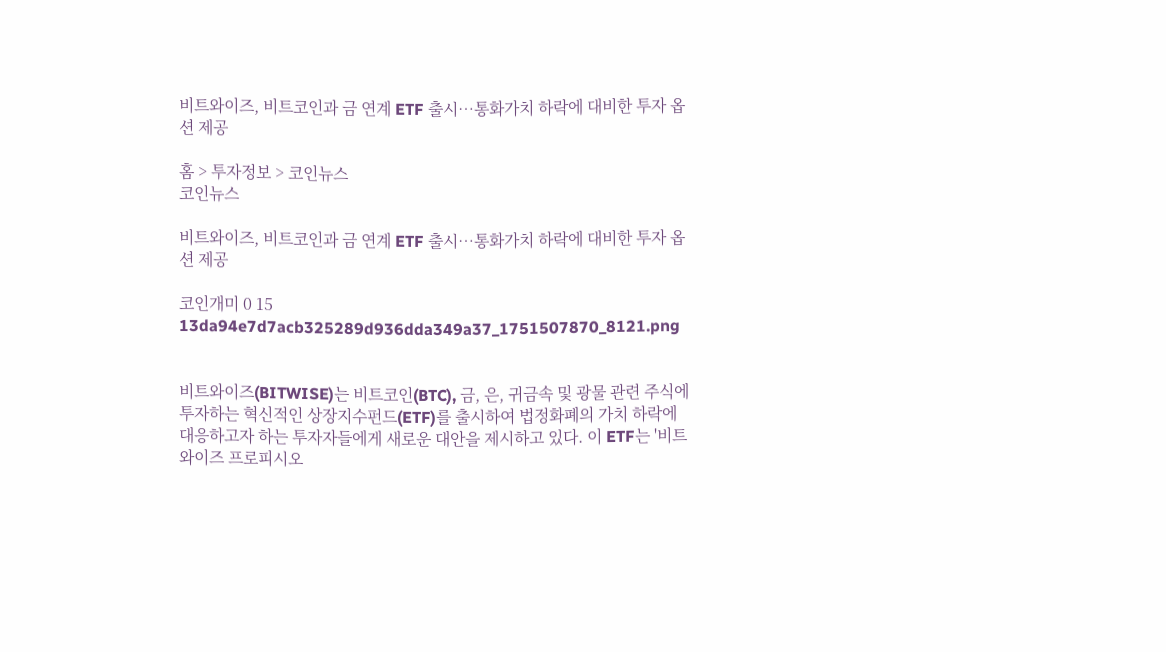비트와이즈, 비트코인과 금 연계 ETF 출시…통화가치 하락에 대비한 투자 옵션 제공

홈 > 투자정보 > 코인뉴스
코인뉴스

비트와이즈, 비트코인과 금 연계 ETF 출시…통화가치 하락에 대비한 투자 옵션 제공

코인개미 0 15
13da94e7d7acb325289d936dda349a37_1751507870_8121.png


비트와이즈(BITWISE)는 비트코인(BTC), 금, 은, 귀금속 및 광물 관련 주식에 투자하는 혁신적인 상장지수펀드(ETF)를 출시하여 법정화폐의 가치 하락에 대응하고자 하는 투자자들에게 새로운 대안을 제시하고 있다. 이 ETF는 '비트와이즈 프로피시오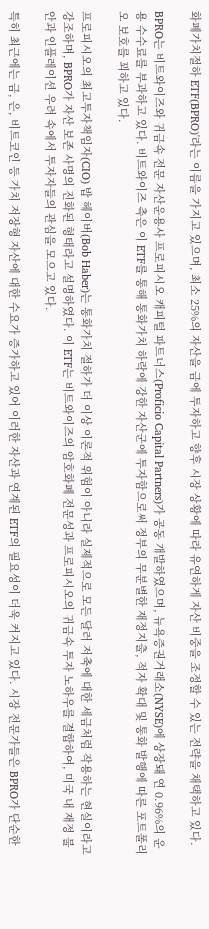화폐가치절하 ETF(BPRO)'라는 이름을 가지고 있으며, 최소 25%의 자산을 금에 투자하고 향후 시장 상황에 따라 유연하게 자산 비중을 조정할 수 있는 전략을 채택하고 있다.

BPRO는 비트와이즈와 귀금속 전문 자산운용사 프로피시오 캐피털 파트너스(Proficio Capital Partners)가 공동 개발하였으며, 뉴욕증권거래소(NYSE)에 상장돼 연 0.96%의 운용 수수료를 부과하고 있다. 비트와이즈 측은 이 ETF를 통해 통화가치 하락에 강한 자산군에 투자함으로써 정부의 무분별한 재정지출, 적자 확대 및 통화 발행에 따른 포트폴리오 보호를 꾀하고 있다.

프로피시오의 최고투자책임자(CIO) 밥 헤이버(Bob Haber)는 통화가치 절하가 더 이상 이론적 위험이 아니라 실제적으로 모든 달러 저축에 대한 세금처럼 작용하는 현실이라고 강조하며, BPRO가 자산 보존 사명의 진화된 형태라고 설명하였다. 이 ETF는 비트와이즈의 암호화폐 전문성과 프로피시오의 귀금속 투자 노하우를 결합하여, 미국 내 재정 불안과 인플레이션 우려 속에서 투자자들의 관심을 모으고 있다.

특히 최근에는 금, 은, 비트코인 등 가치 저장형 자산에 대한 수요가 증가하고 있어 이러한 자산과 연계된 ETF의 필요성이 더욱 커지고 있다. 시장 전문가들은 BPRO가 단순한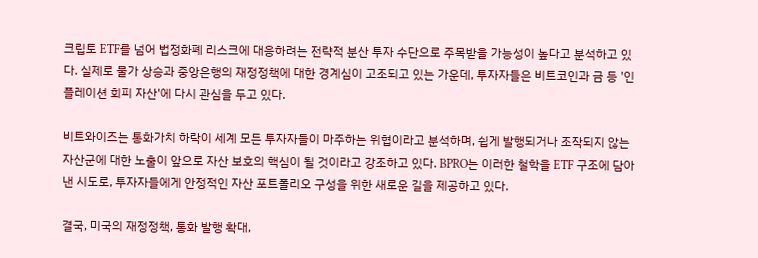크립토 ETF를 넘어 법정화폐 리스크에 대응하려는 전략적 분산 투자 수단으로 주목받을 가능성이 높다고 분석하고 있다. 실제로 물가 상승과 중앙은행의 재정정책에 대한 경계심이 고조되고 있는 가운데, 투자자들은 비트코인과 금 등 '인플레이션 회피 자산'에 다시 관심을 두고 있다.

비트와이즈는 통화가치 하락이 세계 모든 투자자들이 마주하는 위협이라고 분석하며, 쉽게 발행되거나 조작되지 않는 자산군에 대한 노출이 앞으로 자산 보호의 핵심이 될 것이라고 강조하고 있다. BPRO는 이러한 철학을 ETF 구조에 담아낸 시도로, 투자자들에게 안정적인 자산 포트폴리오 구성을 위한 새로운 길을 제공하고 있다.

결국, 미국의 재정정책, 통화 발행 확대,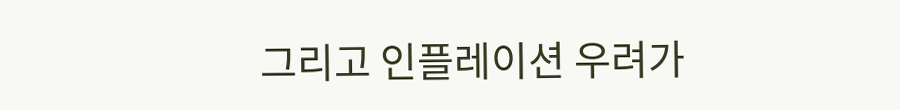그리고 인플레이션 우려가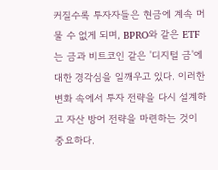커질수록 투자자들은 현금에 계속 머물 수 없게 되며, BPRO와 같은 ETF는 금과 비트코인 같은 '디지털 금'에 대한 경각심을 일깨우고 있다. 이러한 변화 속에서 투자 전략을 다시 설계하고 자산 방어 전략을 마련하는 것이 중요하다.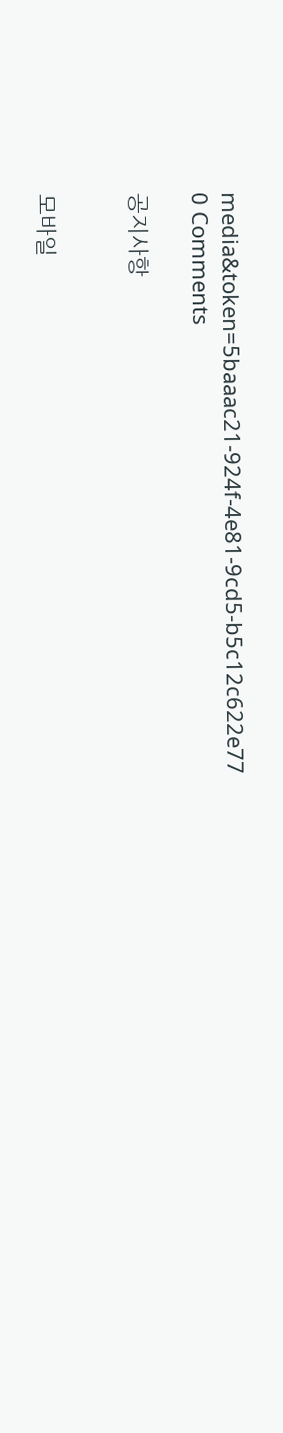media&token=5baaac21-924f-4e81-9cd5-b5c12c622e77
0 Comments

공지사항


모바일